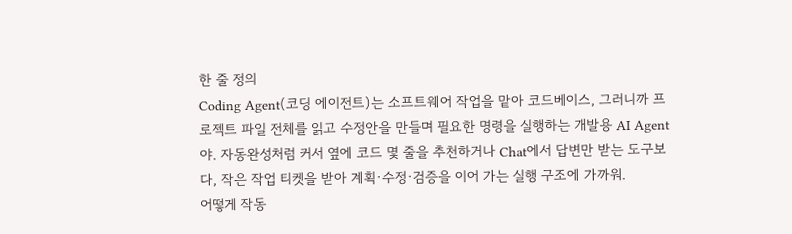한 줄 정의
Coding Agent(코딩 에이전트)는 소프트웨어 작업을 맡아 코드베이스, 그러니까 프로젝트 파일 전체를 읽고 수정안을 만들며 필요한 명령을 실행하는 개발용 AI Agent야. 자동완성처럼 커서 옆에 코드 몇 줄을 추천하거나 Chat에서 답변만 받는 도구보다, 작은 작업 티켓을 받아 계획·수정·검증을 이어 가는 실행 구조에 가까워.
어떻게 작동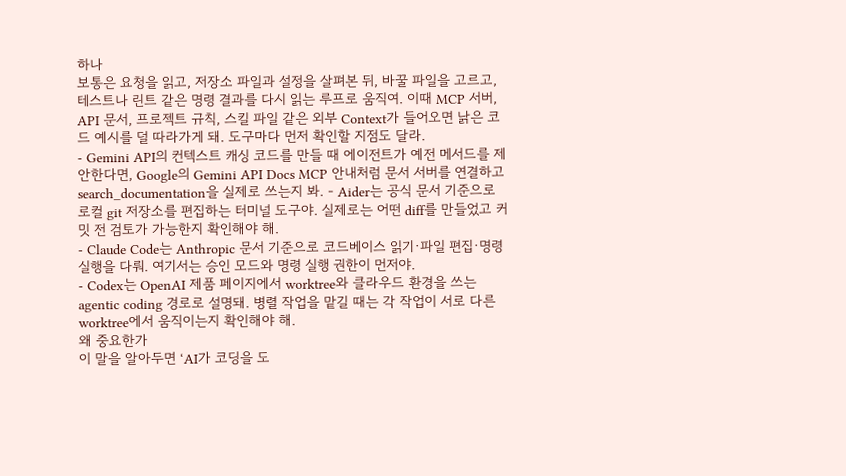하나
보통은 요청을 읽고, 저장소 파일과 설정을 살펴본 뒤, 바꿀 파일을 고르고, 테스트나 린트 같은 명령 결과를 다시 읽는 루프로 움직여. 이때 MCP 서버, API 문서, 프로젝트 규칙, 스킬 파일 같은 외부 Context가 들어오면 낡은 코드 예시를 덜 따라가게 돼. 도구마다 먼저 확인할 지점도 달라.
- Gemini API의 컨텍스트 캐싱 코드를 만들 때 에이전트가 예전 메서드를 제안한다면, Google의 Gemini API Docs MCP 안내처럼 문서 서버를 연결하고
search_documentation을 실제로 쓰는지 봐. - Aider는 공식 문서 기준으로 로컬 git 저장소를 편집하는 터미널 도구야. 실제로는 어떤 diff를 만들었고 커밋 전 검토가 가능한지 확인해야 해.
- Claude Code는 Anthropic 문서 기준으로 코드베이스 읽기·파일 편집·명령 실행을 다뤄. 여기서는 승인 모드와 명령 실행 권한이 먼저야.
- Codex는 OpenAI 제품 페이지에서 worktree와 클라우드 환경을 쓰는 agentic coding 경로로 설명돼. 병렬 작업을 맡길 때는 각 작업이 서로 다른 worktree에서 움직이는지 확인해야 해.
왜 중요한가
이 말을 알아두면 ‘AI가 코딩을 도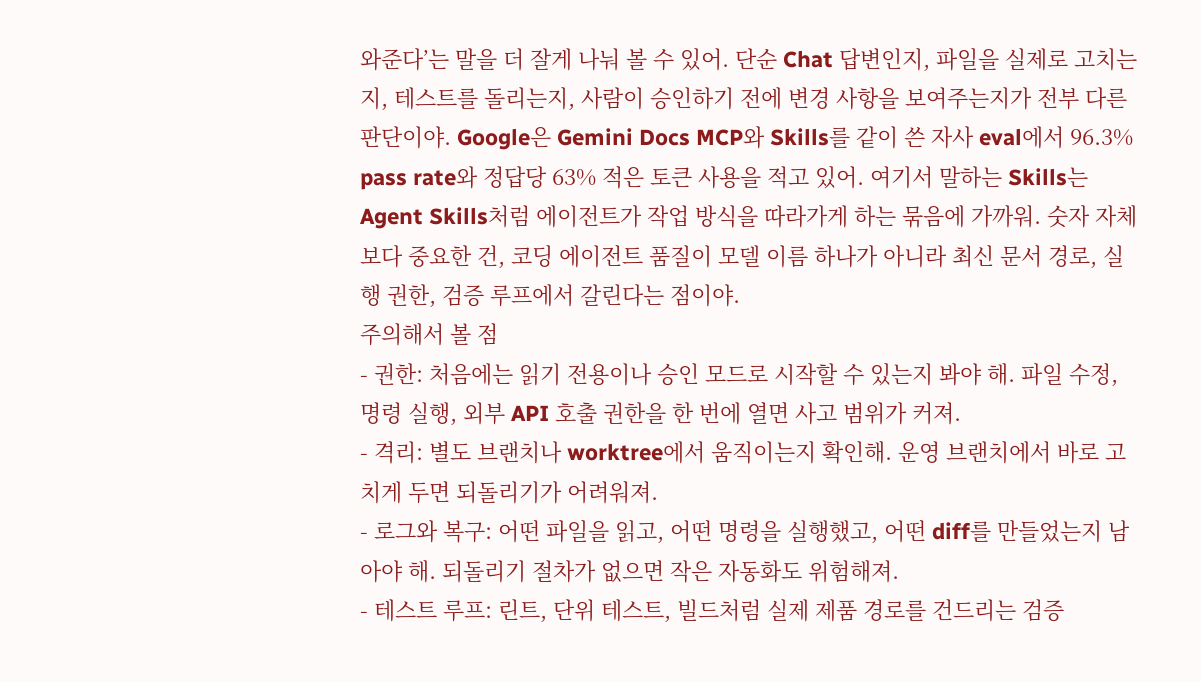와준다’는 말을 더 잘게 나눠 볼 수 있어. 단순 Chat 답변인지, 파일을 실제로 고치는지, 테스트를 돌리는지, 사람이 승인하기 전에 변경 사항을 보여주는지가 전부 다른 판단이야. Google은 Gemini Docs MCP와 Skills를 같이 쓴 자사 eval에서 96.3% pass rate와 정답당 63% 적은 토큰 사용을 적고 있어. 여기서 말하는 Skills는 Agent Skills처럼 에이전트가 작업 방식을 따라가게 하는 묶음에 가까워. 숫자 자체보다 중요한 건, 코딩 에이전트 품질이 모델 이름 하나가 아니라 최신 문서 경로, 실행 권한, 검증 루프에서 갈린다는 점이야.
주의해서 볼 점
- 권한: 처음에는 읽기 전용이나 승인 모드로 시작할 수 있는지 봐야 해. 파일 수정, 명령 실행, 외부 API 호출 권한을 한 번에 열면 사고 범위가 커져.
- 격리: 별도 브랜치나 worktree에서 움직이는지 확인해. 운영 브랜치에서 바로 고치게 두면 되돌리기가 어려워져.
- 로그와 복구: 어떤 파일을 읽고, 어떤 명령을 실행했고, 어떤 diff를 만들었는지 남아야 해. 되돌리기 절차가 없으면 작은 자동화도 위험해져.
- 테스트 루프: 린트, 단위 테스트, 빌드처럼 실제 제품 경로를 건드리는 검증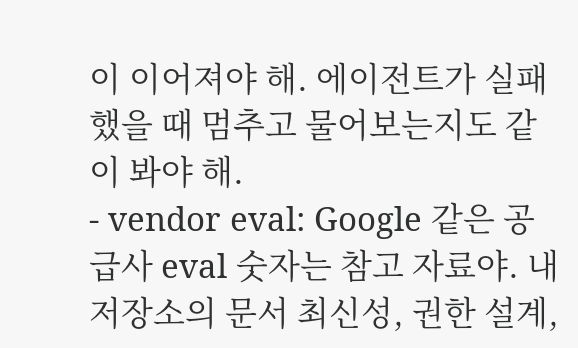이 이어져야 해. 에이전트가 실패했을 때 멈추고 물어보는지도 같이 봐야 해.
- vendor eval: Google 같은 공급사 eval 숫자는 참고 자료야. 내 저장소의 문서 최신성, 권한 설계,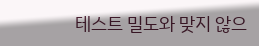테스트 밀도와 맞지 않으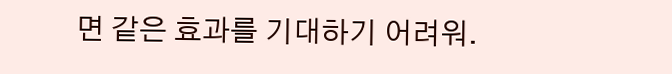면 같은 효과를 기대하기 어려워.